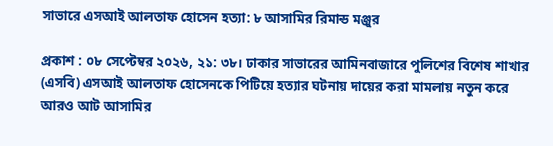সাভারে এসআই আলতাফ হোসেন হত্যা: ৮ আসামির রিমান্ড মঞ্জুর

প্রকাশ : ০৮ সেপ্টেম্বর ২০২৬, ২১: ৩৮। ঢাকার সাভারের আমিনবাজারে পুলিশের বিশেষ শাখার (এসবি) এসআই আলতাফ হোসেনকে পিটিয়ে হত্যার ঘটনায় দায়ের করা মামলায় নতুন করে আরও আট আসামির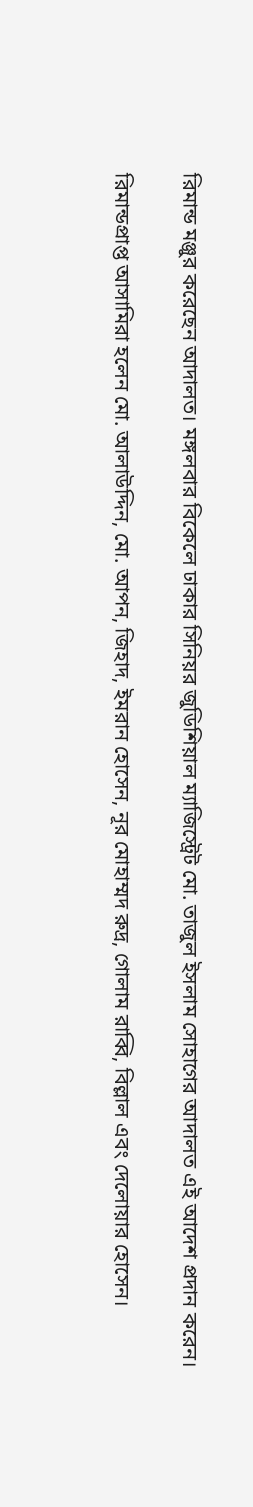রিমান্ড মঞ্জুর করেছেন আদালত। মঙ্গলবার বিকেলে ঢাকার সিনিয়র জুডিশিয়াল ম্যাজিস্ট্রেট মো. তাজুল ইসলাম সোহাগের আদালত এই আদেশ প্রদান করেন।

রিমান্ডপ্রাপ্ত আসামিরা হলেন মো. আলাউদ্দিন, মো. আপন, জিহাদ, ইমরান হোসেন, নূর মোহাম্মদ রুদ্র, গোলাম রাব্বি, বিল্লাল এবং দেলোয়ার হোসেন।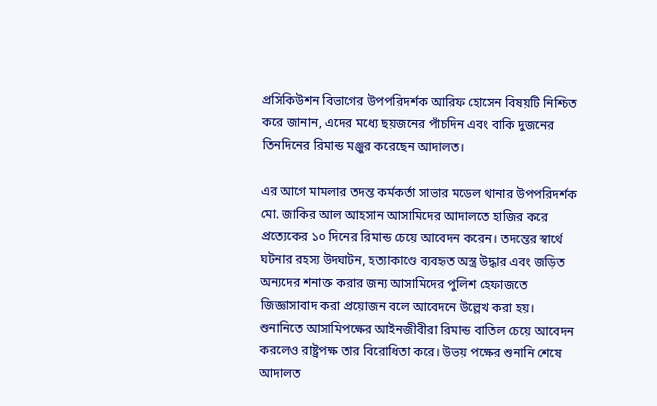প্রসিকিউশন বিভাগের উপপরিদর্শক আরিফ হোসেন বিষয়টি নিশ্চিত করে জানান, এদের মধ্যে ছয়জনের পাঁচদিন এবং বাকি দুজনের তিনদিনের রিমান্ড মঞ্জুর করেছেন আদালত।

এর আগে মামলার তদন্ত কর্মকর্তা সাভার মডেল থানার উপপরিদর্শক মো. জাকির আল আহসান আসামিদের আদালতে হাজির করে প্রত্যেকের ১০ দিনের রিমান্ড চেয়ে আবেদন করেন। তদন্তের স্বার্থে ঘটনার রহস্য উদ্ঘাটন, হত্যাকাণ্ডে ব্যবহৃত অস্ত্র উদ্ধার এবং জড়িত অন্যদের শনাক্ত করার জন্য আসামিদের পুলিশ হেফাজতে জিজ্ঞাসাবাদ করা প্রয়োজন বলে আবেদনে উল্লেখ করা হয়। শুনানিতে আসামিপক্ষের আইনজীবীরা রিমান্ড বাতিল চেয়ে আবেদন করলেও রাষ্ট্রপক্ষ তার বিরোধিতা করে। উভয় পক্ষের শুনানি শেষে আদালত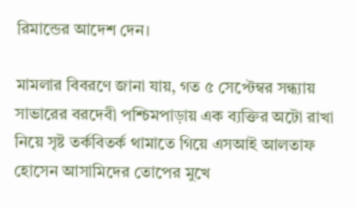রিমান্ডের আদেশ দেন।

মামলার বিবরণে জানা যায়, গত ৫ সেপ্টেম্বর সন্ধ্যায় সাভারের বরদেবী পশ্চিমপাড়ায় এক ব্যক্তির অটো রাখা নিয়ে সৃষ্ট তর্কবিতর্ক থামাতে গিয়ে এসআই আলতাফ হোসেন আসামিদের তোপের মুখে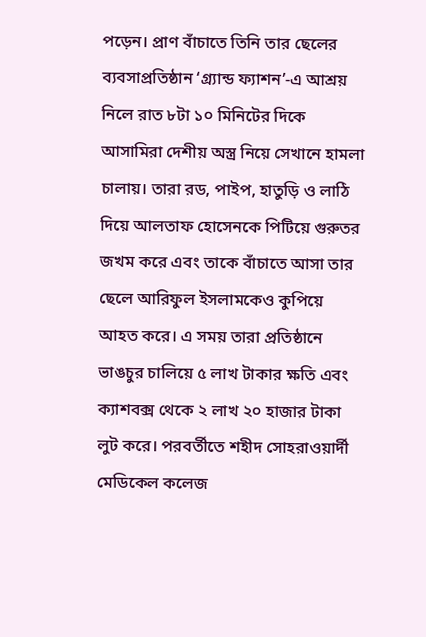পড়েন। প্রাণ বাঁচাতে তিনি তার ছেলের ব্যবসাপ্রতিষ্ঠান ‘গ্র্যান্ড ফ্যাশন’-এ আশ্রয় নিলে রাত ৮টা ১০ মিনিটের দিকে আসামিরা দেশীয় অস্ত্র নিয়ে সেখানে হামলা চালায়। তারা রড, পাইপ, হাতুড়ি ও লাঠি দিয়ে আলতাফ হোসেনকে পিটিয়ে গুরুতর জখম করে এবং তাকে বাঁচাতে আসা তার ছেলে আরিফুল ইসলামকেও কুপিয়ে আহত করে। এ সময় তারা প্রতিষ্ঠানে ভাঙচুর চালিয়ে ৫ লাখ টাকার ক্ষতি এবং ক্যাশবক্স থেকে ২ লাখ ২০ হাজার টাকা লুট করে। পরবর্তীতে শহীদ সোহরাওয়ার্দী মেডিকেল কলেজ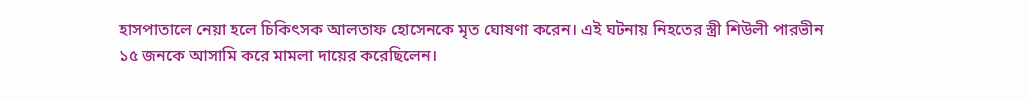হাসপাতালে নেয়া হলে চিকিৎসক আলতাফ হোসেনকে মৃত ঘোষণা করেন। এই ঘটনায় নিহতের স্ত্রী শিউলী পারভীন ১৫ জনকে আসামি করে মামলা দায়ের করেছিলেন।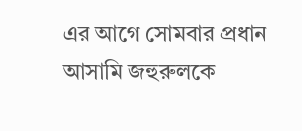এর আগে সোমবার প্রধান আসামি জহুরুলকে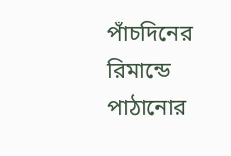পাঁচদিনের রিমান্ডে পাঠানোর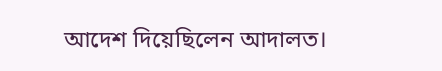আদেশ দিয়েছিলেন আদালত।